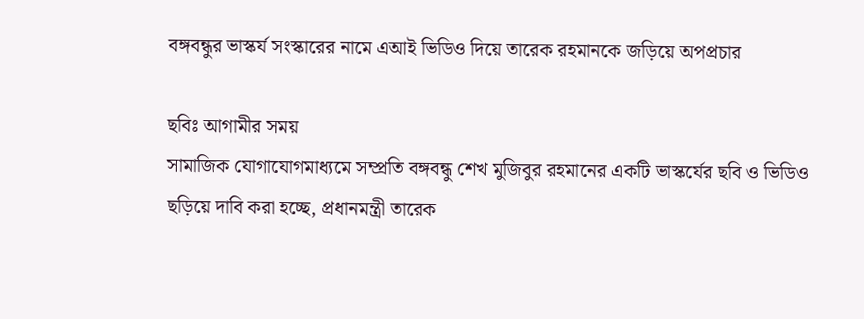বঙ্গবন্ধুর ভাস্কর্য সংস্কারের নামে এআই ভিডিও দিয়ে তারেক রহমানকে জড়িয়ে অপপ্রচার

ছবিঃ আগামীর সময়
সামাজিক যোগাযোগমাধ্যমে সম্প্রতি বঙ্গবন্ধু শেখ মুজিবুর রহমানের একটি ভাস্কর্যের ছবি ও ভিডিও ছড়িয়ে দাবি করা হচ্ছে, প্রধানমন্ত্রী তারেক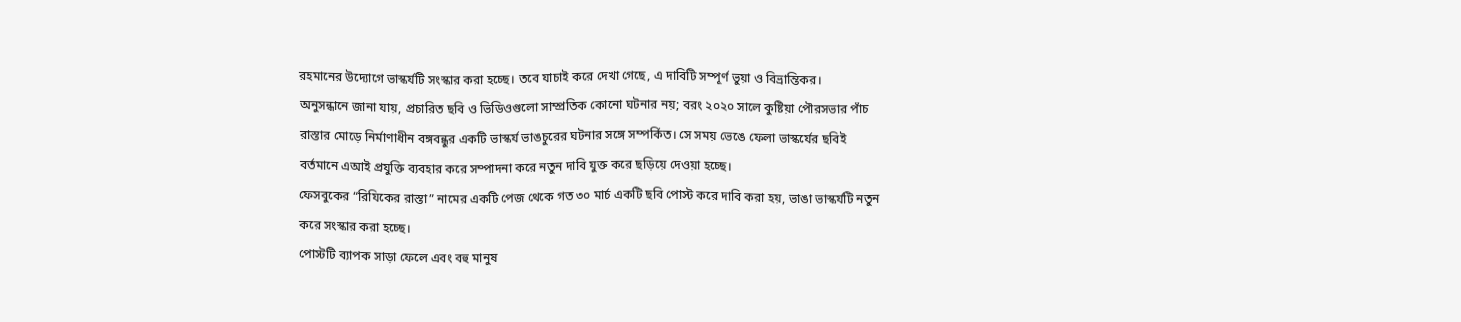রহমানের উদ্যোগে ভাস্কর্যটি সংস্কার করা হচ্ছে। তবে যাচাই করে দেখা গেছে, এ দাবিটি সম্পূর্ণ ভুয়া ও বিভ্রান্তিকর।
অনুসন্ধানে জানা যায়, প্রচারিত ছবি ও ভিডিওগুলো সাম্প্রতিক কোনো ঘটনার নয়; বরং ২০২০ সালে কুষ্টিয়া পৌরসভার পাঁচ রাস্তার মোড়ে নির্মাণাধীন বঙ্গবন্ধুর একটি ভাস্কর্য ভাঙচুরের ঘটনার সঙ্গে সম্পর্কিত। সে সময় ভেঙে ফেলা ভাস্কর্যের ছবিই বর্তমানে এআই প্রযুক্তি ব্যবহার করে সম্পাদনা করে নতুন দাবি যুক্ত করে ছড়িয়ে দেওয়া হচ্ছে।
ফেসবুকের “রিযিকের রাস্তা” নামের একটি পেজ থেকে গত ৩০ মার্চ একটি ছবি পোস্ট করে দাবি করা হয়, ভাঙা ভাস্কর্যটি নতুন করে সংস্কার করা হচ্ছে।
পোস্টটি ব্যাপক সাড়া ফেলে এবং বহু মানুষ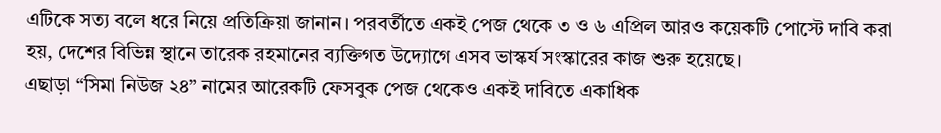এটিকে সত্য বলে ধরে নিয়ে প্রতিক্রিয়া জানান। পরবর্তীতে একই পেজ থেকে ৩ ও ৬ এপ্রিল আরও কয়েকটি পোস্টে দাবি করা হয়, দেশের বিভিন্ন স্থানে তারেক রহমানের ব্যক্তিগত উদ্যোগে এসব ভাস্কর্য সংস্কারের কাজ শুরু হয়েছে।
এছাড়া “সিমা নিউজ ২৪” নামের আরেকটি ফেসবুক পেজ থেকেও একই দাবিতে একাধিক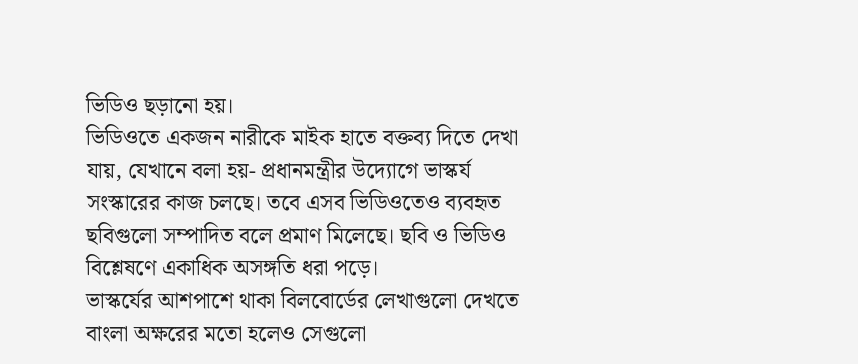ভিডিও ছড়ানো হয়।
ভিডিওতে একজন নারীকে মাইক হাতে বক্তব্য দিতে দেখা যায়, যেখানে বলা হয়- প্রধানমন্ত্রীর উদ্যোগে ভাস্কর্য সংস্কারের কাজ চলছে। তবে এসব ভিডিওতেও ব্যবহৃত ছবিগুলো সম্পাদিত বলে প্রমাণ মিলেছে। ছবি ও ভিডিও বিশ্লেষণে একাধিক অসঙ্গতি ধরা পড়ে।
ভাস্কর্যের আশপাশে থাকা বিলবোর্ডের লেখাগুলো দেখতে বাংলা অক্ষরের মতো হলেও সেগুলো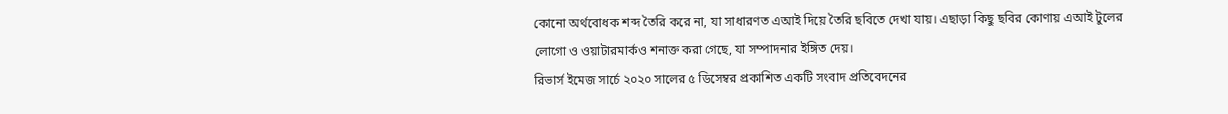কোনো অর্থবোধক শব্দ তৈরি করে না, যা সাধারণত এআই দিয়ে তৈরি ছবিতে দেখা যায়। এছাড়া কিছু ছবির কোণায় এআই টুলের লোগো ও ওয়াটারমার্কও শনাক্ত করা গেছে, যা সম্পাদনার ইঙ্গিত দেয়।
রিভার্স ইমেজ সার্চে ২০২০ সালের ৫ ডিসেম্বর প্রকাশিত একটি সংবাদ প্রতিবেদনের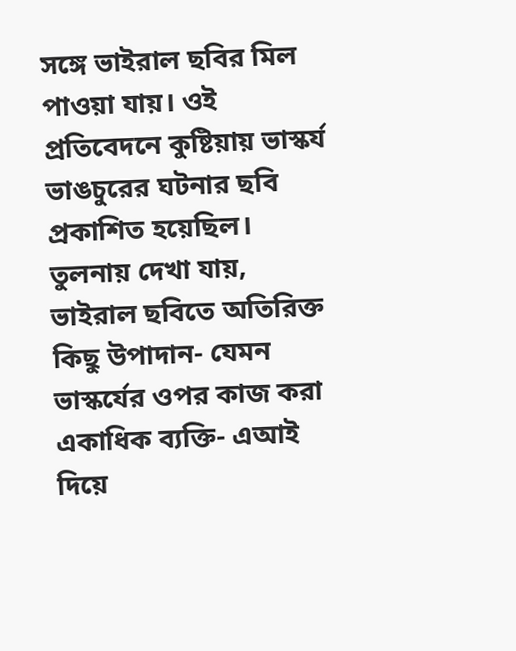সঙ্গে ভাইরাল ছবির মিল পাওয়া যায়। ওই প্রতিবেদনে কুষ্টিয়ায় ভাস্কর্য ভাঙচুরের ঘটনার ছবি প্রকাশিত হয়েছিল।
তুলনায় দেখা যায়, ভাইরাল ছবিতে অতিরিক্ত কিছু উপাদান- যেমন ভাস্কর্যের ওপর কাজ করা একাধিক ব্যক্তি- এআই দিয়ে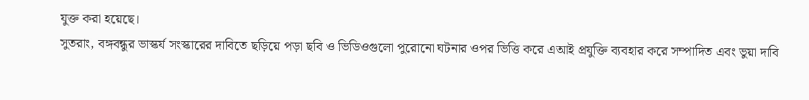যুক্ত করা হয়েছে।
সুতরাং, বঙ্গবন্ধুর ভাস্কর্য সংস্কারের দাবিতে ছড়িয়ে পড়া ছবি ও ভিডিওগুলো পুরোনো ঘটনার ওপর ভিত্তি করে এআই প্রযুক্তি ব্যবহার করে সম্পাদিত এবং ভুয়া দাবি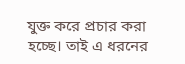যুক্ত করে প্রচার করা হচ্ছে। তাই এ ধরনের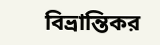বিভ্রান্তিকর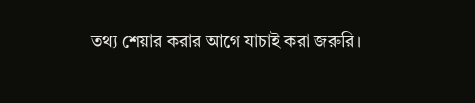তথ্য শেয়ার করার আগে যাচাই করা জরুরি।